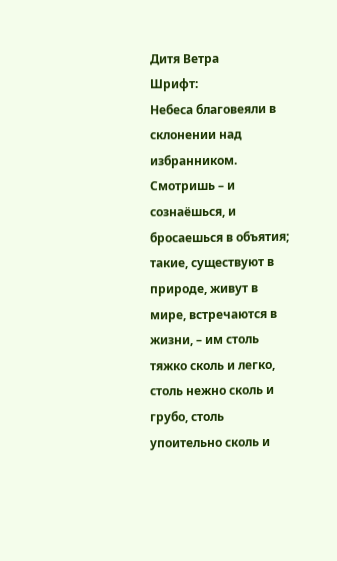Дитя Ветра
Шрифт:
Небеса благовеяли в склонении над избранником. Смотришь – и сознаёшься, и бросаешься в объятия; такие, существуют в природе, живут в мире, встречаются в жизни, – им столь тяжко сколь и легко, столь нежно сколь и грубо, столь упоительно сколь и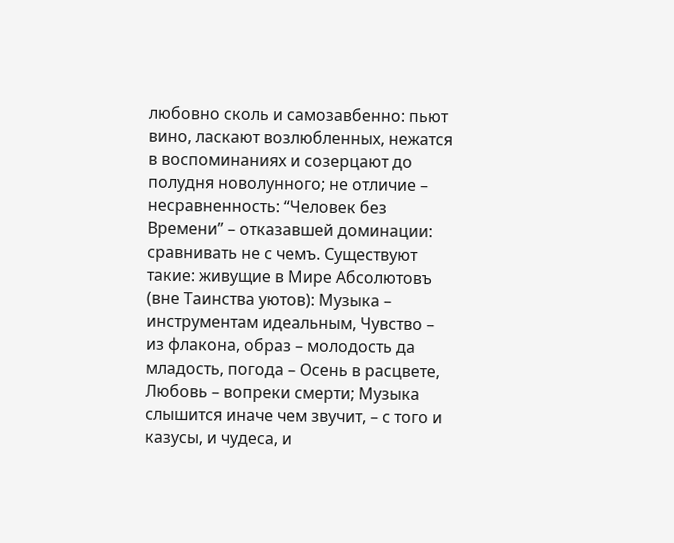любовно сколь и самозавбенно: пьют вино, ласкают возлюбленных, нежатся в воспоминаниях и созерцают до полудня новолунного; не отличие – несравненность: “Человек без Времени” – отказавшей доминации: сравнивать не с чемъ. Существуют такие: живущие в Мире Абсолютовъ (вне Таинства уютов): Музыка – инструментам идеальным, Чувство – из флакона, образ – молодость да младость, погода – Осень в расцвете, Любовь – вопреки смерти; Музыка слышится иначе чем звучит, – с того и казусы, и чудеса, и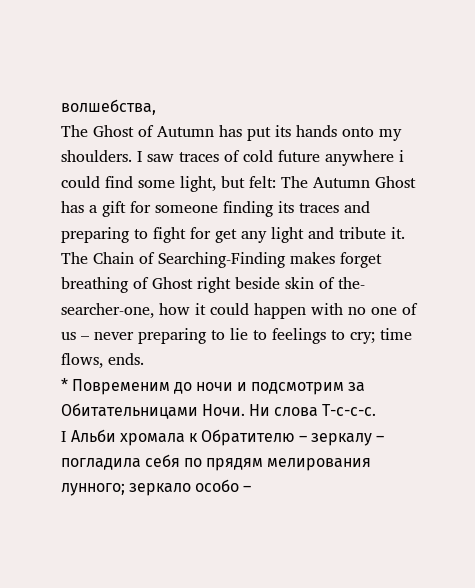волшебства,
The Ghost of Autumn has put its hands onto my shoulders. I saw traces of cold future anywhere i could find some light, but felt: The Autumn Ghost has a gift for someone finding its traces and preparing to fight for get any light and tribute it. The Chain of Searching-Finding makes forget breathing of Ghost right beside skin of the-searcher-one, how it could happen with no one of us – never preparing to lie to feelings to cry; time flows, ends.
* Повременим до ночи и подсмотрим за Обитательницами Ночи. Ни слова Т-с-с-с.
I Альби хромала к Обратителю – зеркалу – погладила себя по прядям мелирования лунного; зеркало особо –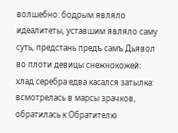волшебно: бодрым являло идеалитеты, уставшим являло саму суть, предстань предъ самъ Дьявол во плоти девицы снежнокожей: хлад серебра едва касался затылка: всмотрелась в марсы зрачков, обратилась к Обратителю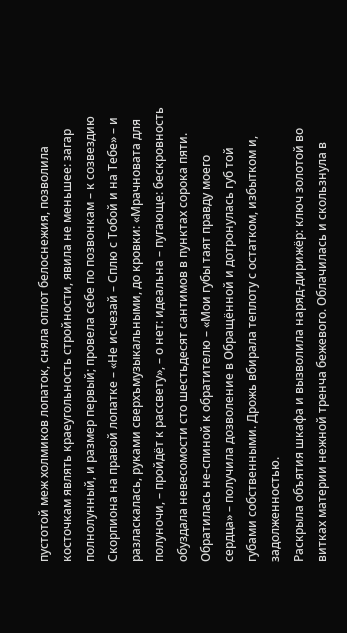пустотой меж холмиков лопаток, сняла оплот белоснежия, позволила косточкам являть краеугольность стройности, явила не меньшее: загар полнолунный, и размер первый; провела себе по позвонкам – к созвездию Скорпиона на правой лопатке – «Не исчезай – Сплю с Тобой и на Тебе» – и разласкалась, руками сверхъмузыкальными, до кровки: «Мрачновата для полуночи, – пройдёт к рассвету», – о нет: идеальна – пугающе: бескровность обуздала невесомости сто шестьдесят сантимов в пунктах сорока пяти. Обратилась не-спиной к обратителю – «Мои губы таят правду моего сердца» – получила дозволение в Обращённой и дотронулась губ той губами собственными. Дрожь вбирала теплоту с остатком, избытком и, задолженностью.
Раскрыла объятия шкафа и вызволила наряд-дирижёр: ключ золотой во витках материи нежной тренча бежевого. Облачилась и скользнула в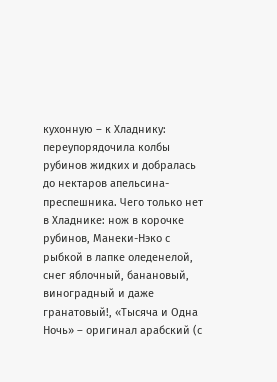кухонную – к Хладнику: переупорядочила колбы рубинов жидких и добралась до нектаров апельсина-преспешника. Чего только нет в Хладнике: нож в корочке рубинов, Манеки-Нэко с рыбкой в лапке оледенелой, снег яблочный, банановый, виноградный и даже гранатовый!, «Тысяча и Одна Ночь» – оригинал арабский (с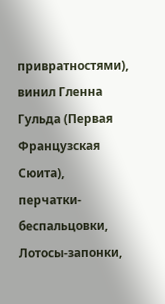привратностями), винил Гленна Гульда (Первая Французская Сюита), перчатки-беспальцовки, Лотосы-запонки,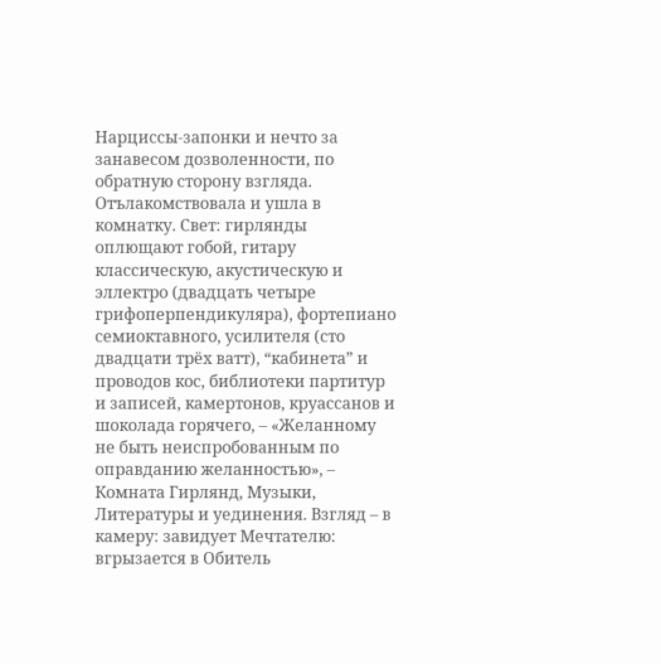Нарциссы-запонки и нечто за занавесом дозволенности, по обратную сторону взгляда.
Отълакомствовала и ушла в комнатку. Свет: гирлянды оплющают гобой, гитару классическую, акустическую и эллектро (двадцать четыре грифоперпендикуляра), фортепиано семиоктавного, усилителя (сто двадцати трёх ватт), “кабинета” и проводов кос, библиотеки партитур и записей, камертонов, круассанов и шоколада горячего, – «Желанному не быть неиспробованным по оправданию желанностью», – Комната Гирлянд, Музыки, Литературы и уединения. Взгляд – в камеру: завидует Мечтателю: вгрызается в Обитель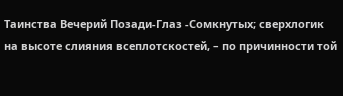Таинства Вечерий Позади-Глаз -Сомкнутых; сверхлогик на высоте слияния всеплотскостей, – по причинности той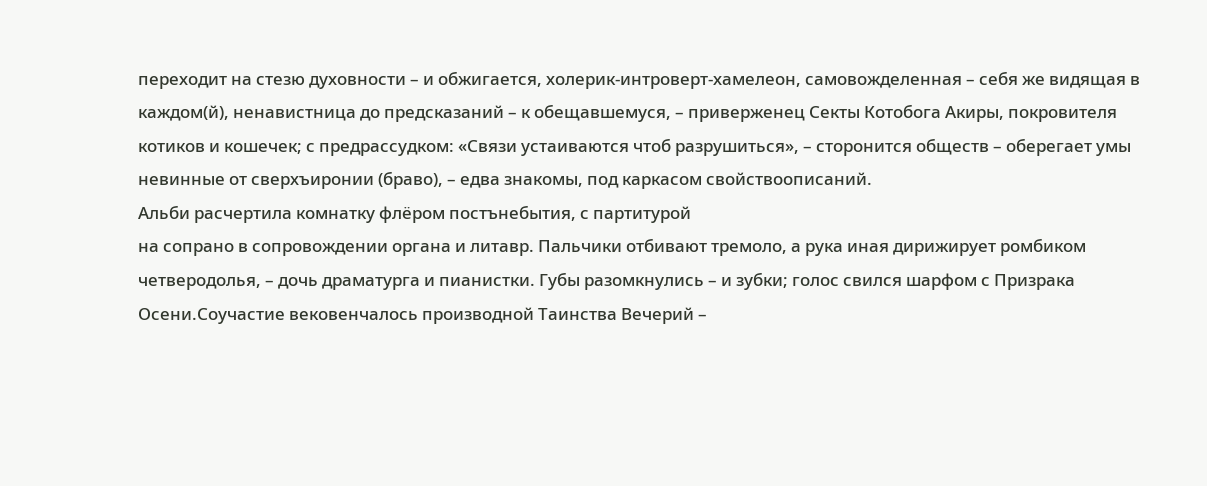переходит на стезю духовности – и обжигается, холерик-интроверт-хамелеон, самовожделенная – себя же видящая в каждом(й), ненавистница до предсказаний – к обещавшемуся, – приверженец Секты Котобога Акиры, покровителя котиков и кошечек; с предрассудком: «Связи устаиваются чтоб разрушиться», – сторонится обществ – оберегает умы невинные от сверхъиронии (браво), – едва знакомы, под каркасом свойствоописаний.
Альби расчертила комнатку флёром постънебытия, с партитурой
на сопрано в сопровождении органа и литавр. Пальчики отбивают тремоло, а рука иная дирижирует ромбиком четверодолья, – дочь драматурга и пианистки. Губы разомкнулись – и зубки; голос свился шарфом с Призрака Осени.Соучастие вековенчалось производной Таинства Вечерий –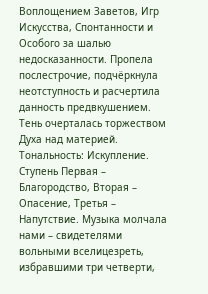Воплощением Заветов, Игр Искусства, Спонтанности и Особого за шалью недосказанности. Пропела послестрочие, подчёркнула неотступность и расчертила данность предвкушением. Тень очерталась торжеством Духа над материей.
Тональность: Искупление. Ступень Первая – Благородство, Вторая – Опасение, Третья – Напутствие. Музыка молчала нами – свидетелями вольными вселицезреть, избравшими три четверти,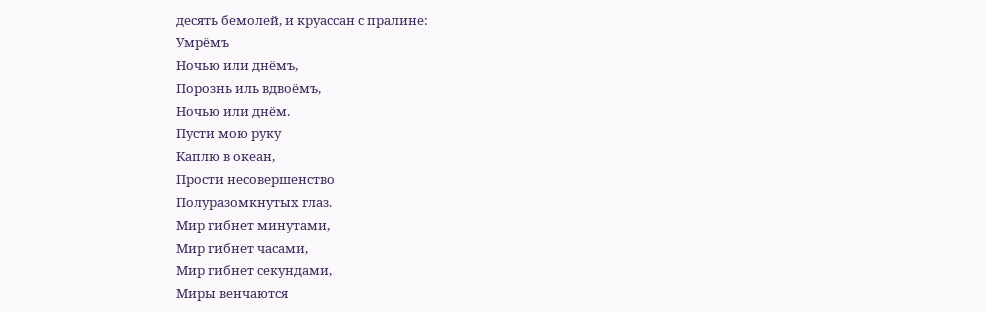десять бемолей, и круассан с пралине:
Умрёмъ
Ночью или днёмъ,
Порознь иль вдвоёмъ,
Ночью или днём.
Пусти мою руку
Каплю в океан,
Прости несовершенство
Полуразомкнутых глаз.
Мир гибнет минутами,
Мир гибнет часами,
Мир гибнет секундами,
Миры венчаются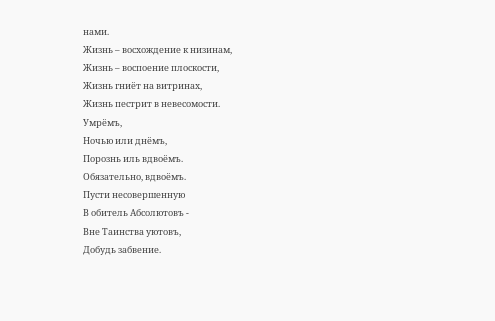нами.
Жизнь – восхождение к низинам,
Жизнь – воспоение плоскости,
Жизнь гниёт на витринах,
Жизнь пестрит в невесомости.
Умрёмъ,
Ночью или днёмъ,
Порознь иль вдвоёмъ.
Обязательно, вдвоёмъ.
Пусти несовершенную
В обитель Абсолютовъ -
Вне Таинства уютовъ,
Добудь забвение.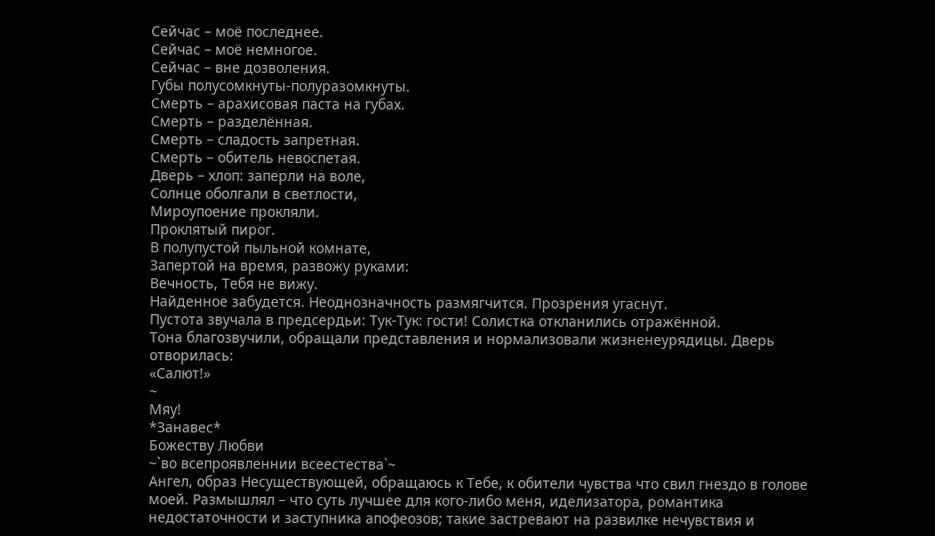Сейчас – моё последнее.
Сейчас – моё немногое.
Сейчас – вне дозволения.
Губы полусомкнуты-полуразомкнуты.
Смерть – арахисовая паста на губах.
Смерть – разделённая.
Смерть – сладость запретная.
Смерть – обитель невоспетая.
Дверь – хлоп: заперли на воле,
Солнце оболгали в светлости,
Мироупоение прокляли.
Проклятый пирог.
В полупустой пыльной комнате,
Запертой на время, развожу руками:
Вечность, Тебя не вижу.
Найденное забудется. Неоднозначность размягчится. Прозрения угаснут.
Пустота звучала в предсердьи: Тук-Тук: гости! Солистка откланились отражённой.
Тона благозвучили, обращали представления и нормализовали жизненеурядицы. Дверь отворилась:
«Салют!»
~
Мяу!
*Занавес*
Божеству Любви
~`во всепроявленнии всеестества`~
Ангел, образ Несуществующей, обращаюсь к Тебе, к обители чувства что свил гнездо в голове моей. Размышлял – что суть лучшее для кого-либо меня, иделизатора, романтика недостаточности и заступника апофеозов; такие застревают на развилке нечувствия и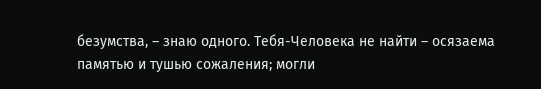безумства, – знаю одного. Тебя-Человека не найти – осязаема памятью и тушью сожаления; могли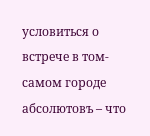условиться о встрече в том-самом городе абсолютовъ – что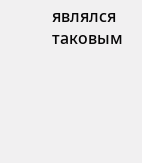являлся таковым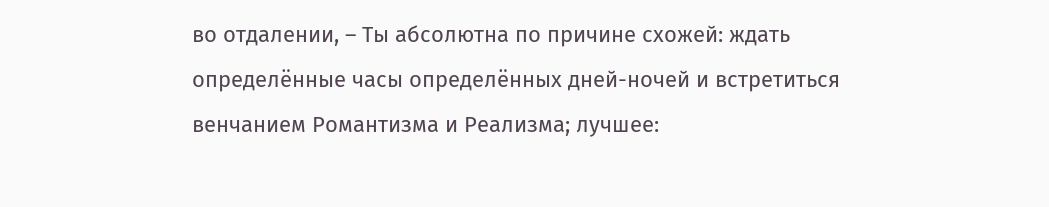во отдалении, – Ты абсолютна по причине схожей: ждать определённые часы определённых дней-ночей и встретиться венчанием Романтизма и Реализма; лучшее: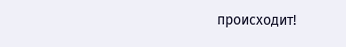происходит!